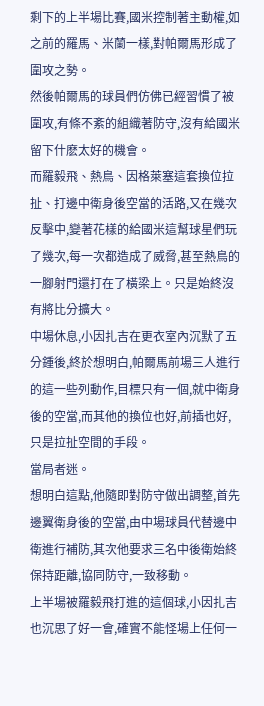剩下的上半場比賽,國米控制著主動權,如之前的羅馬、米蘭一樣,對帕爾馬形成了圍攻之勢。
然後帕爾馬的球員們仿佛已經習慣了被圍攻,有條不紊的組織著防守,沒有給國米留下什麽太好的機會。
而羅毅飛、熱鳥、因格萊塞這套換位拉扯、打邊中衛身後空當的活路,又在幾次反擊中,變著花樣的給國米這幫球星們玩了幾次,每一次都造成了威脅,甚至熱鳥的一腳射門還打在了橫梁上。只是始終沒有將比分擴大。
中場休息,小因扎吉在更衣室內沉默了五分鍾後,終於想明白,帕爾馬前場三人進行的這一些列動作,目標只有一個,就中衛身後的空當,而其他的換位也好,前插也好,只是拉扯空間的手段。
當局者迷。
想明白這點,他隨即對防守做出調整,首先邊翼衛身後的空當,由中場球員代替邊中衛進行補防,其次他要求三名中後衛始終保持距離,協同防守,一致移動。
上半場被羅毅飛打進的這個球,小因扎吉也沉思了好一會,確實不能怪場上任何一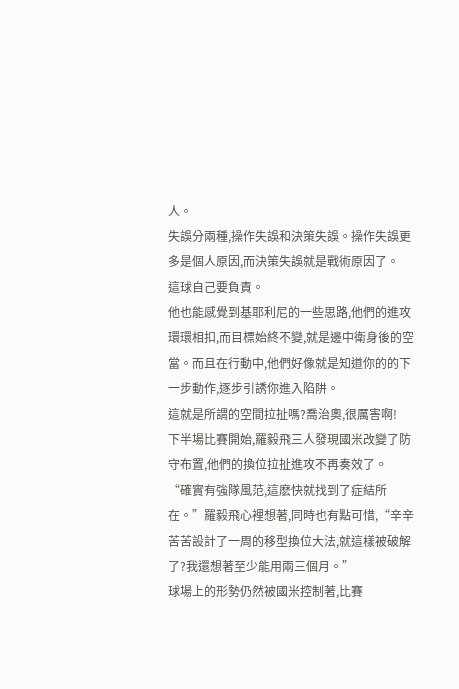人。
失誤分兩種,操作失誤和決策失誤。操作失誤更多是個人原因,而決策失誤就是戰術原因了。
這球自己要負責。
他也能感覺到基耶利尼的一些思路,他們的進攻環環相扣,而目標始終不變,就是邊中衛身後的空當。而且在行動中,他們好像就是知道你的的下一步動作,逐步引誘你進入陷阱。
這就是所謂的空間拉扯嗎?喬治奧,很厲害啊!
下半場比賽開始,羅毅飛三人發現國米改變了防守布置,他們的換位拉扯進攻不再奏效了。
“確實有強隊風范,這麽快就找到了症結所在。”羅毅飛心裡想著,同時也有點可惜,“辛辛苦苦設計了一周的移型換位大法,就這樣被破解了?我還想著至少能用兩三個月。”
球場上的形勢仍然被國米控制著,比賽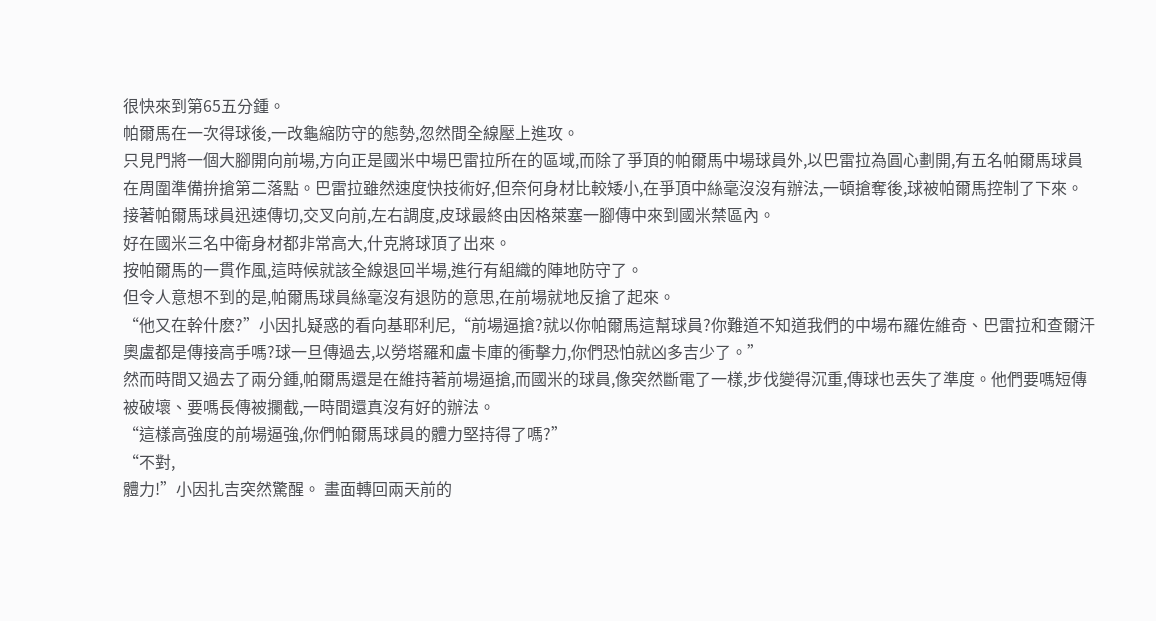很快來到第65五分鍾。
帕爾馬在一次得球後,一改龜縮防守的態勢,忽然間全線壓上進攻。
只見門將一個大腳開向前場,方向正是國米中場巴雷拉所在的區域,而除了爭頂的帕爾馬中場球員外,以巴雷拉為圓心劃開,有五名帕爾馬球員在周圍準備拚搶第二落點。巴雷拉雖然速度快技術好,但奈何身材比較矮小,在爭頂中絲毫沒沒有辦法,一頓搶奪後,球被帕爾馬控制了下來。
接著帕爾馬球員迅速傳切,交叉向前,左右調度,皮球最終由因格萊塞一腳傳中來到國米禁區內。
好在國米三名中衛身材都非常高大,什克將球頂了出來。
按帕爾馬的一貫作風,這時候就該全線退回半場,進行有組織的陣地防守了。
但令人意想不到的是,帕爾馬球員絲毫沒有退防的意思,在前場就地反搶了起來。
“他又在幹什麽?”小因扎疑惑的看向基耶利尼,“前場逼搶?就以你帕爾馬這幫球員?你難道不知道我們的中場布羅佐維奇、巴雷拉和查爾汗奧盧都是傳接高手嗎?球一旦傳過去,以勞塔羅和盧卡庫的衝擊力,你們恐怕就凶多吉少了。”
然而時間又過去了兩分鍾,帕爾馬還是在維持著前場逼搶,而國米的球員,像突然斷電了一樣,步伐變得沉重,傳球也丟失了準度。他們要嗎短傳被破壞、要嗎長傳被攔截,一時間還真沒有好的辦法。
“這樣高強度的前場逼強,你們帕爾馬球員的體力堅持得了嗎?”
“不對,
體力!”小因扎吉突然驚醒。 畫面轉回兩天前的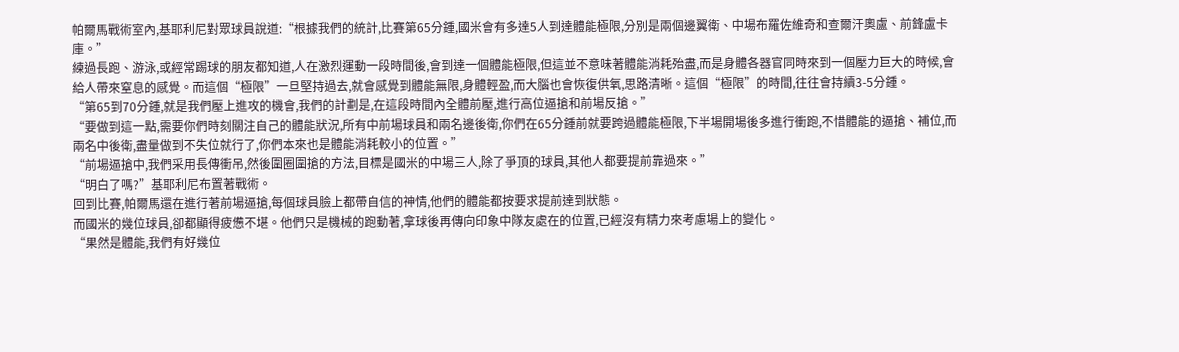帕爾馬戰術室內,基耶利尼對眾球員說道:“根據我們的統計,比賽第65分鍾,國米會有多達5人到達體能極限,分別是兩個邊翼衛、中場布羅佐維奇和查爾汗奧盧、前鋒盧卡庫。”
練過長跑、游泳,或經常踢球的朋友都知道,人在激烈運動一段時間後,會到達一個體能極限,但這並不意味著體能消耗殆盡,而是身體各器官同時來到一個壓力巨大的時候,會給人帶來窒息的感覺。而這個“極限”一旦堅持過去,就會感覺到體能無限,身體輕盈,而大腦也會恢復供氧,思路清晰。這個“極限”的時間,往往會持續3-5分鍾。
“第65到70分鍾,就是我們壓上進攻的機會,我們的計劃是,在這段時間內全體前壓,進行高位逼搶和前場反搶。”
“要做到這一點,需要你們時刻關注自己的體能狀況,所有中前場球員和兩名邊後衛,你們在65分鍾前就要跨過體能極限,下半場開場後多進行衝跑,不惜體能的逼搶、補位,而兩名中後衛,盡量做到不失位就行了,你們本來也是體能消耗較小的位置。”
“前場逼搶中,我們采用長傳衝吊,然後圍圈圍搶的方法,目標是國米的中場三人,除了爭頂的球員,其他人都要提前靠過來。”
“明白了嗎?”基耶利尼布置著戰術。
回到比賽,帕爾馬還在進行著前場逼搶,每個球員臉上都帶自信的神情,他們的體能都按要求提前達到狀態。
而國米的幾位球員,卻都顯得疲憊不堪。他們只是機械的跑動著,拿球後再傳向印象中隊友處在的位置,已經沒有精力來考慮場上的變化。
“果然是體能,我們有好幾位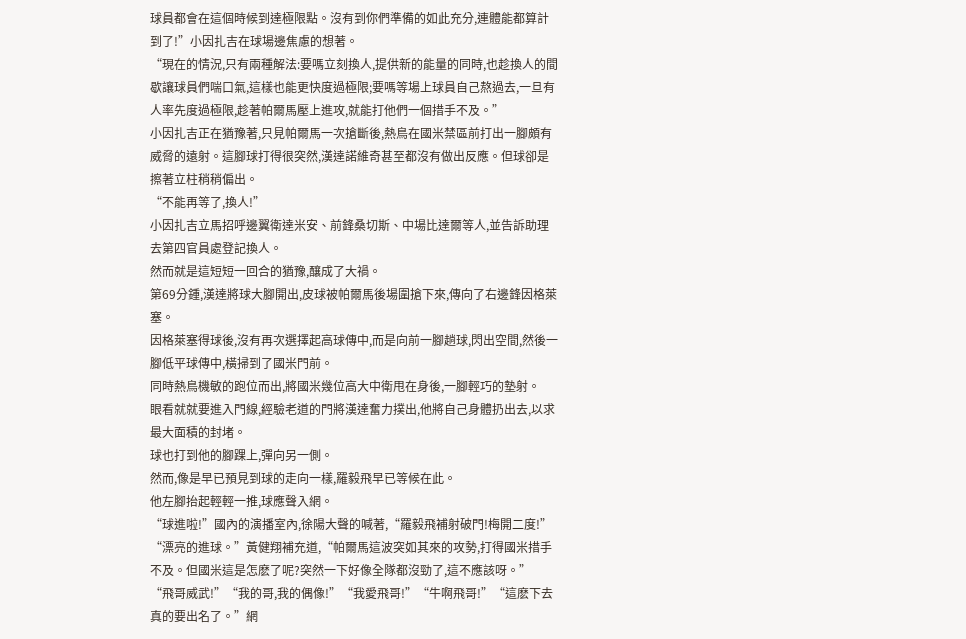球員都會在這個時候到達極限點。沒有到你們準備的如此充分,連體能都算計到了!”小因扎吉在球場邊焦慮的想著。
“現在的情況,只有兩種解法:要嗎立刻換人,提供新的能量的同時,也趁換人的間歇讓球員們喘口氣,這樣也能更快度過極限;要嗎等場上球員自己熬過去,一旦有人率先度過極限,趁著帕爾馬壓上進攻,就能打他們一個措手不及。”
小因扎吉正在猶豫著,只見帕爾馬一次搶斷後,熱鳥在國米禁區前打出一腳頗有威脅的遠射。這腳球打得很突然,漢達諾維奇甚至都沒有做出反應。但球卻是擦著立柱稍稍偏出。
“不能再等了,換人!”
小因扎吉立馬招呼邊翼衛達米安、前鋒桑切斯、中場比達爾等人,並告訴助理去第四官員處登記換人。
然而就是這短短一回合的猶豫,釀成了大禍。
第69分鍾,漢達將球大腳開出,皮球被帕爾馬後場圍搶下來,傳向了右邊鋒因格萊塞。
因格萊塞得球後,沒有再次選擇起高球傳中,而是向前一腳趟球,閃出空間,然後一腳低平球傳中,橫掃到了國米門前。
同時熱鳥機敏的跑位而出,將國米幾位高大中衛甩在身後,一腳輕巧的墊射。
眼看就就要進入門線,經驗老道的門將漢達奮力撲出,他將自己身體扔出去,以求最大面積的封堵。
球也打到他的腳踝上,彈向另一側。
然而,像是早已預見到球的走向一樣,羅毅飛早已等候在此。
他左腳抬起輕輕一推,球應聲入網。
“球進啦!”國內的演播室內,徐陽大聲的喊著,“羅毅飛補射破門!梅開二度!”
“漂亮的進球。”黃健翔補充道,“帕爾馬這波突如其來的攻勢,打得國米措手不及。但國米這是怎麽了呢?突然一下好像全隊都沒勁了,這不應該呀。”
“飛哥威武!”“我的哥,我的偶像!”“我愛飛哥!”“牛啊飛哥!”“這麽下去真的要出名了。”網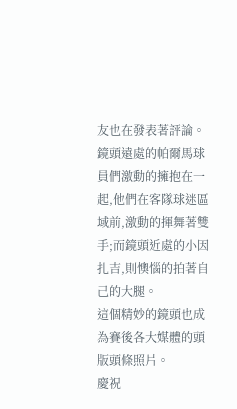友也在發表著評論。
鏡頭遠處的帕爾馬球員們激動的擁抱在一起,他們在客隊球迷區域前,激動的揮舞著雙手;而鏡頭近處的小因扎吉,則懊惱的拍著自己的大腿。
這個精妙的鏡頭也成為賽後各大媒體的頭版頭條照片。
慶祝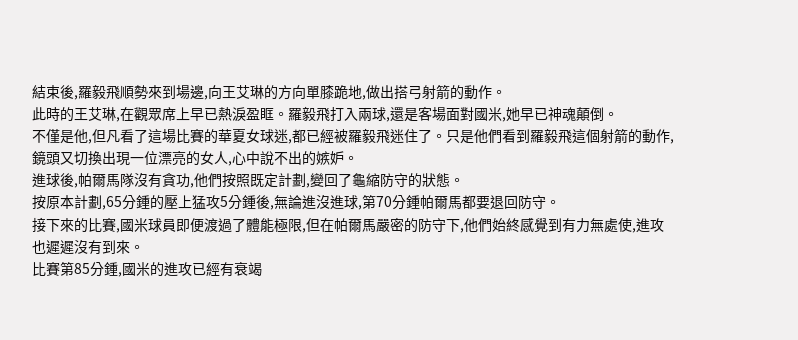結束後,羅毅飛順勢來到場邊,向王艾琳的方向單膝跪地,做出搭弓射箭的動作。
此時的王艾琳,在觀眾席上早已熱淚盈眶。羅毅飛打入兩球,還是客場面對國米,她早已神魂顛倒。
不僅是他,但凡看了這場比賽的華夏女球迷,都已經被羅毅飛迷住了。只是他們看到羅毅飛這個射箭的動作,鏡頭又切換出現一位漂亮的女人,心中說不出的嫉妒。
進球後,帕爾馬隊沒有貪功,他們按照既定計劃,變回了龜縮防守的狀態。
按原本計劃,65分鍾的壓上猛攻5分鍾後,無論進沒進球,第70分鍾帕爾馬都要退回防守。
接下來的比賽,國米球員即便渡過了體能極限,但在帕爾馬嚴密的防守下,他們始終感覺到有力無處使,進攻也遲遲沒有到來。
比賽第85分鍾,國米的進攻已經有衰竭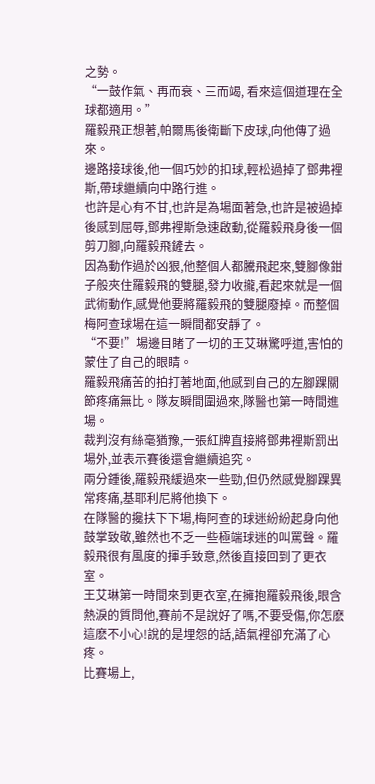之勢。
“一鼓作氣、再而衰、三而竭, 看來這個道理在全球都適用。”
羅毅飛正想著,帕爾馬後衛斷下皮球,向他傳了過來。
邊路接球後,他一個巧妙的扣球,輕松過掉了鄧弗裡斯,帶球繼續向中路行進。
也許是心有不甘,也許是為場面著急,也許是被過掉後感到屈辱,鄧弗裡斯急速啟動,從羅毅飛身後一個剪刀腳,向羅毅飛鏟去。
因為動作過於凶狠,他整個人都騰飛起來,雙腳像鉗子般夾住羅毅飛的雙腿,發力收攏,看起來就是一個武術動作,感覺他要將羅毅飛的雙腿廢掉。而整個梅阿查球場在這一瞬間都安靜了。
“不要!”場邊目睹了一切的王艾琳驚呼道,害怕的蒙住了自己的眼睛。
羅毅飛痛苦的拍打著地面,他感到自己的左腳踝關節疼痛無比。隊友瞬間圍過來,隊醫也第一時間進場。
裁判沒有絲毫猶豫,一張紅牌直接將鄧弗裡斯罰出場外,並表示賽後還會繼續追究。
兩分鍾後,羅毅飛緩過來一些勁,但仍然感覺腳踝異常疼痛,基耶利尼將他換下。
在隊醫的攙扶下下場,梅阿查的球迷紛紛起身向他鼓掌致敬,雖然也不乏一些極端球迷的叫罵聲。羅毅飛很有風度的揮手致意,然後直接回到了更衣室。
王艾琳第一時間來到更衣室,在擁抱羅毅飛後,眼含熱淚的質問他,賽前不是說好了嗎,不要受傷,你怎麽這麽不小心!說的是埋怨的話,語氣裡卻充滿了心疼。
比賽場上,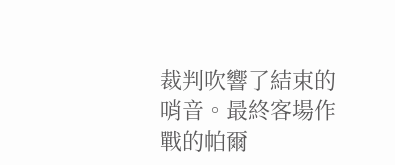裁判吹響了結束的哨音。最終客場作戰的帕爾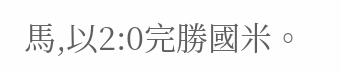馬,以2:0完勝國米。